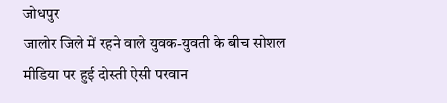जोधपुर
जालोर जिले में रहने वाले युवक-युवती के बीच सोशल मीडिया पर हुई दोस्ती ऐसी परवान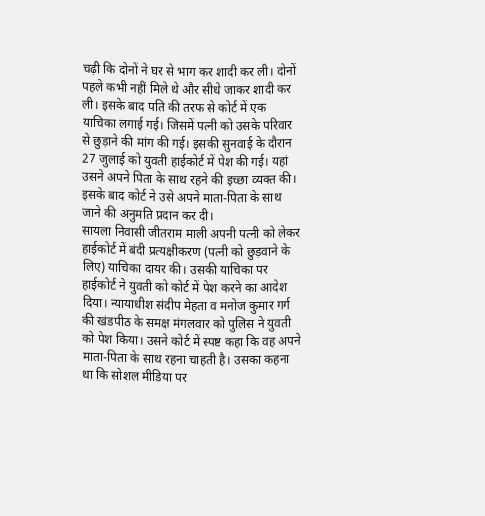चढ़ी कि दोनों ने घर से भाग कर शादी कर ली। दोनों पहले कभी नहीं मिले थे और सीधे जाकर शादी कर ली। इसके बाद पति की तरफ से कोर्ट में एक याचिका लगाई गई। जिसमें पत्नी को उसके परिवार से छुड़ाने की मांग की गई। इसकी सुनवाई के दौरान 27 जुलाई को युवती हाईकोर्ट में पेश की गई। यहां उसने अपने पिता के साथ रहने की इच्छा व्यक्त की। इसके बाद कोर्ट ने उसे अपने माता-पिता के साथ जाने की अनुमति प्रदान कर दी।
सायला निवासी जीतराम माली अपनी पत्नी को लेकर हाईकोर्ट में बंदी प्रत्यक्षीकरण (पत्नी को छुड़वाने के लिए) याचिका दायर की। उसकी याचिका पर हाईकोर्ट ने युवती को कोर्ट में पेश करने का आदेश दिया। न्यायाधीश संदीप मेहता व मनोज कुमार गर्ग की खंडपीठ के समक्ष मंगलवार को पुलिस ने युवती को पेश किया। उसने कोर्ट में स्पष्ट कहा कि वह अपने माता-पिता के साथ रहना चाहती है। उसका कहना था कि सोशल मीडिया पर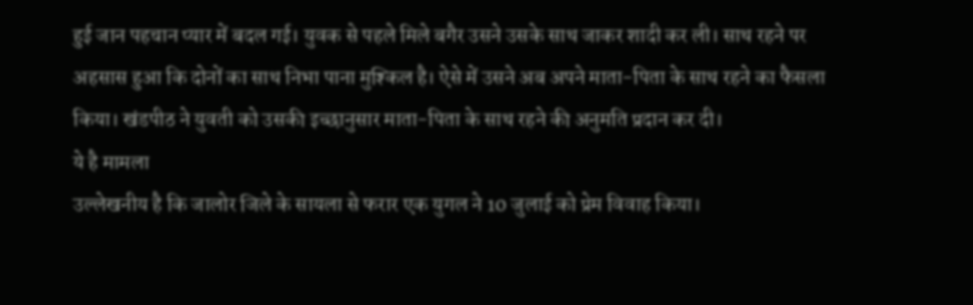हुई जान पहचान प्यार में बदल गई। युवक से पहले मिले बगैर उसने उसके साथ जाकर शादी कर ली। साथ रहने पर अहसास हुआ कि दोनों का साथ निभा पाना मुश्किल है। ऐसे में उसने अब अपने माता-पिता के साथ रहने का फैसला किया। खंडपीठ ने युवती को उसकी इच्छानुसार माता-पिता के साथ रहने की अनुमति प्रदान कर दी।
ये है मामला
उल्लेखनीय है कि जालोर जिले के सायला से फरार एक युगल ने 10 जुलाई को प्रेम विवाह किया।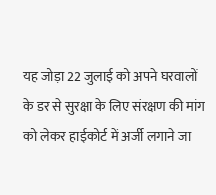यह जोड़ा 22 जुलाई को अपने घरवालों के डर से सुरक्षा के लिए संरक्षण की मांग को लेकर हाईकोर्ट में अर्जी लगाने जा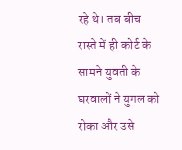रहे थे। तब बीच रास्ते में ही कोर्ट के सामने युवती के घरवालों ने युगल को रोका और उसे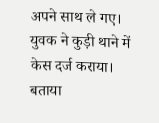अपने साथ ले गए। युवक ने कुड़ी थाने में केस दर्ज कराया। बताया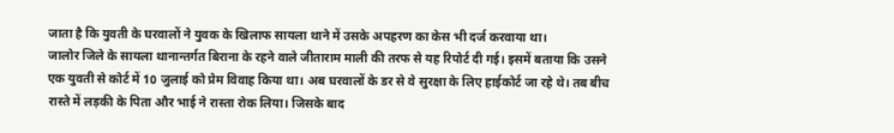जाता है कि युवती के घरवालों ने युवक के खिलाफ सायला थाने में उसके अपहरण का केस भी दर्ज करवाया था।
जालोर जिले के सायला थानान्तर्गत बिराना के रहने वाले जीताराम माली की तरफ से यह रिपोर्ट दी गई। इसमें बताया कि उसने एक युवती से कोर्ट में 10 जुलाई को प्रेम विवाह किया था। अब घरवालों के डर से वे सुरक्षा के लिए हाईकोर्ट जा रहे थे। तब बीच रास्ते में लड़की के पिता और भाई ने रास्ता रोक लिया। जिसके बाद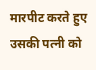मारपीट करते हुए उसकी पत्नी को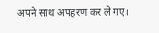अपने साथ अपहरण कर ले गए।